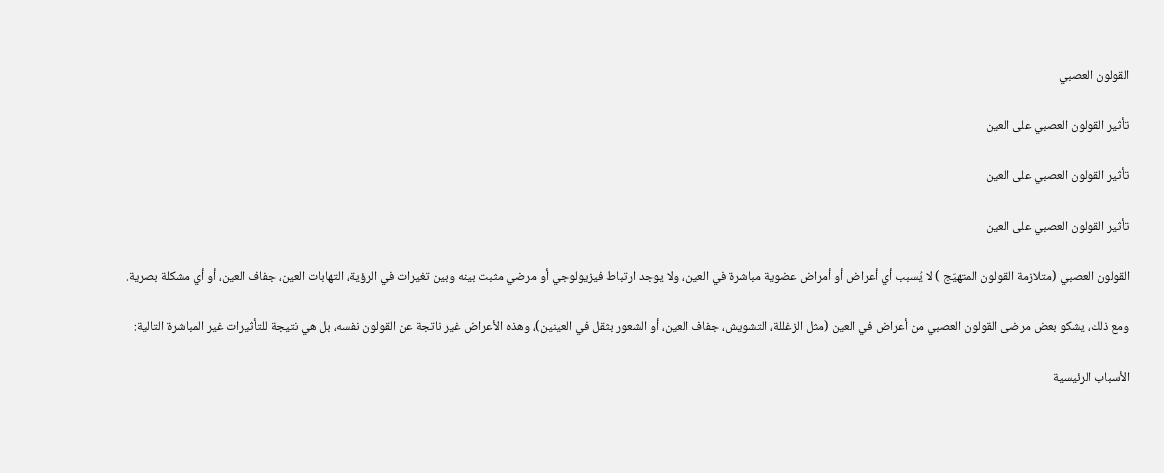القولون العصبي

تأثير القولون العصبي على العين

تأثير القولون العصبي على العين

تأثير القولون العصبي على العين

القولون العصبي (متلازمة القولون المتهيّج ) لا يُسبب أي أعراض أو أمراض عضوية مباشرة في العين، ولا يوجد ارتباط فيزيولوجي أو مرضي مثبت بينه وبين تغيرات في الرؤية، التهابات العين، جفاف العين، أو أي مشكلة بصرية.

ومع ذلك، يشكو بعض مرضى القولون العصبي من أعراض في العين (مثل الزغللة، التشويش، جفاف العين، أو الشعور بثقل في العينين)، وهذه الأعراض غير ناتجة عن القولون نفسه، بل هي نتيجة للتأثيرات غير المباشرة التالية:

الأسباب الرئيسية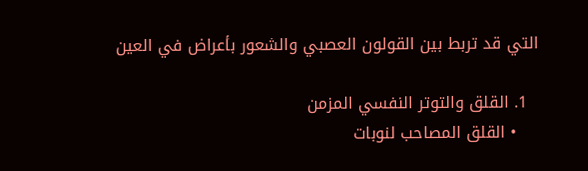التي قد تربط بين القولون العصبي والشعور بأعراض في العين

  1. القلق والتوتر النفسي المزمن
    • القلق المصاحب لنوبات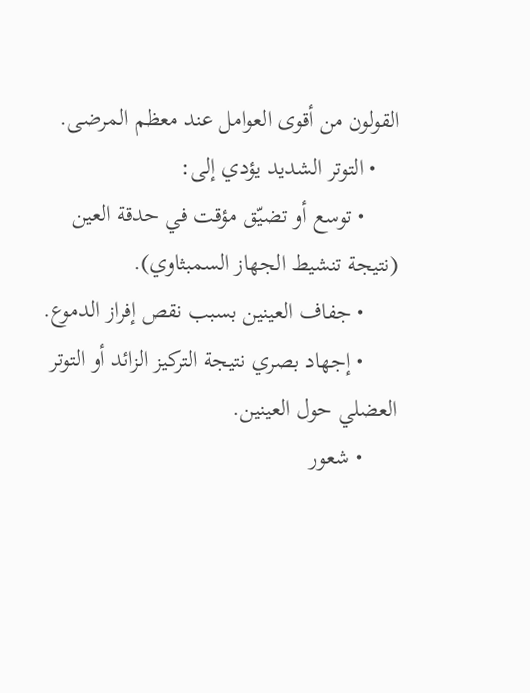القولون من أقوى العوامل عند معظم المرضى.
    • التوتر الشديد يؤدي إلى:
      • توسع أو تضيّق مؤقت في حدقة العين (نتيجة تنشيط الجهاز السمبثاوي).
      • جفاف العينين بسبب نقص إفراز الدموع.
      • إجهاد بصري نتيجة التركيز الزائد أو التوتر العضلي حول العينين.
      • شعور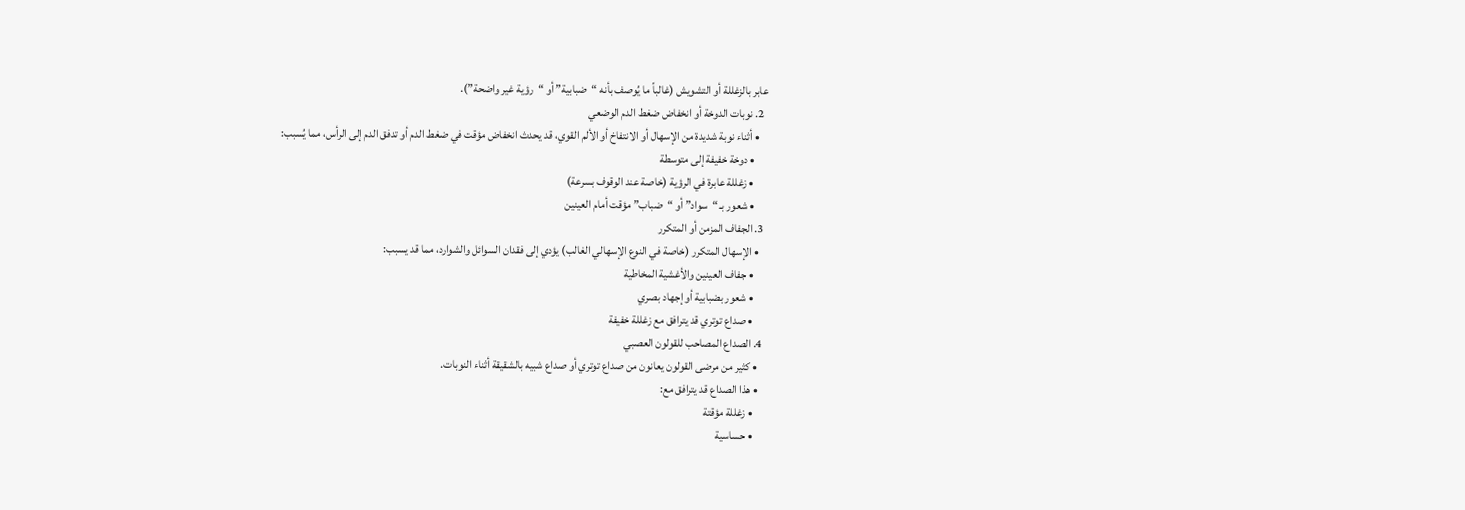عابر بالزغللة أو التشويش (غالباً ما يُوصف بأنه “ضبابية” أو “رؤية غير واضحة”).
  2. نوبات الدوخة أو انخفاض ضغط الدم الوضعي
    • أثناء نوبة شديدة من الإسهال أو الانتفاخ أو الألم القوي، قد يحدث انخفاض مؤقت في ضغط الدم أو تدفق الدم إلى الرأس، مما يُسبب:
      • دوخة خفيفة إلى متوسطة
      • زغللة عابرة في الرؤية (خاصة عند الوقوف بسرعة)
      • شعور بـ “سواد” أو “ضباب” مؤقت أمام العينين
  3. الجفاف المزمن أو المتكرر
    • الإسهال المتكرر (خاصة في النوع الإسهالي الغالب) يؤدي إلى فقدان السوائل والشوارد، مما قد يسبب:
      • جفاف العينين والأغشية المخاطية
      • شعور بضبابية أو إجهاد بصري
      • صداع توتري قد يترافق مع زغللة خفيفة
  4. الصداع المصاحب للقولون العصبي
    • كثير من مرضى القولون يعانون من صداع توتري أو صداع شبيه بالشقيقة أثناء النوبات.
    • هذا الصداع قد يترافق مع:
      • زغللة مؤقتة
      • حساسية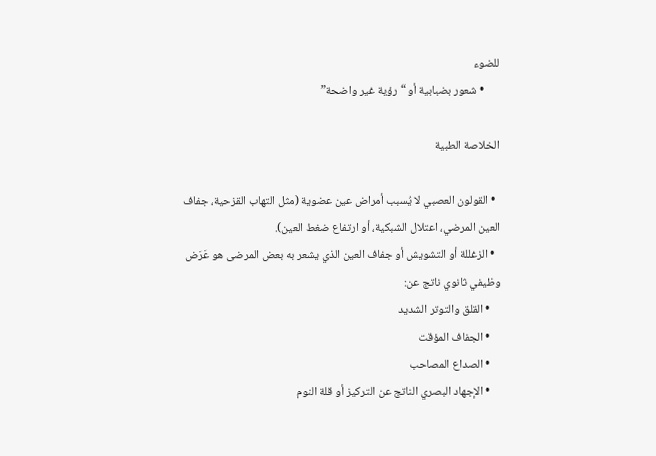للضوء
      • شعور بضبابية أو “رؤية غير واضحة”

الخلاصة الطبية

  • القولون العصبي لا يُسبب أمراض عين عضوية (مثل التهاب القزحية، جفاف العين المرضي، اعتلال الشبكية، أو ارتفاع ضغط العين).
  • الزغللة أو التشويش أو جفاف العين الذي يشعر به بعض المرضى هو عَرَض وظيفي ثانوي ناتج عن:
    • القلق والتوتر الشديد
    • الجفاف المؤقت
    • الصداع المصاحب
    • الإجهاد البصري الناتج عن التركيز أو قلة النوم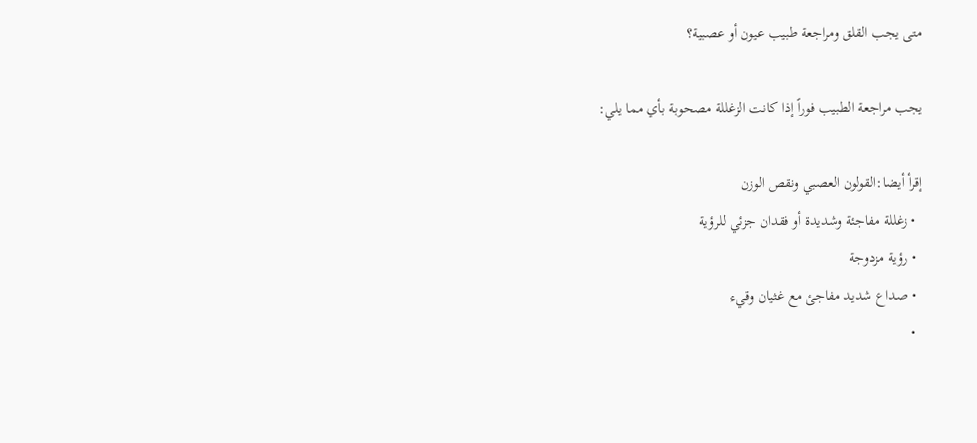متى يجب القلق ومراجعة طبيب عيون أو عصبية؟

يجب مراجعة الطبيب فوراً إذا كانت الزغللة مصحوبة بأي مما يلي:

إقرأ أيضا:القولون العصبي ونقص الوزن
  • زغللة مفاجئة وشديدة أو فقدان جزئي للرؤية
  • رؤية مزدوجة
  • صداع شديد مفاجئ مع غثيان وقيء
  •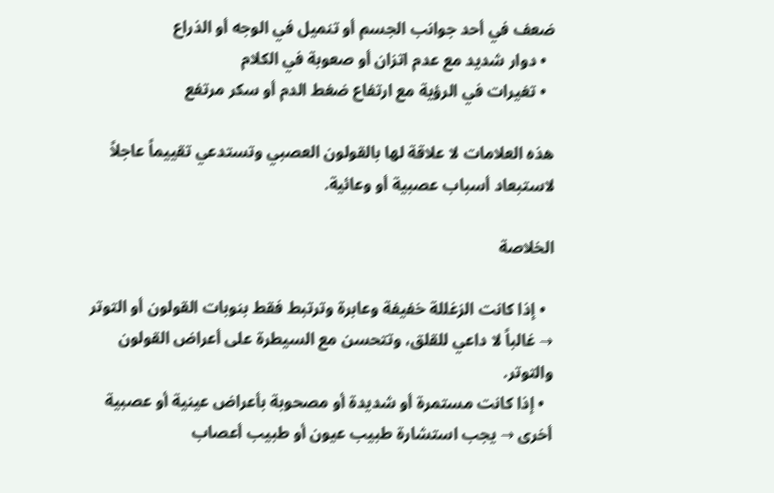ضعف في أحد جوانب الجسم أو تنميل في الوجه أو الذراع
  • دوار شديد مع عدم اتزان أو صعوبة في الكلام
  • تغيرات في الرؤية مع ارتفاع ضغط الدم أو سكر مرتفع

هذه العلامات لا علاقة لها بالقولون العصبي وتستدعي تقييماً عاجلاً لاستبعاد أسباب عصبية أو وعائية.

الخلاصة

  • إذا كانت الزغللة خفيفة وعابرة وترتبط فقط بنوبات القولون أو التوتر → غالباً لا داعي للقلق، وتتحسن مع السيطرة على أعراض القولون والتوتر.
  • إذا كانت مستمرة أو شديدة أو مصحوبة بأعراض عينية أو عصبية أخرى → يجب استشارة طبيب عيون أو طبيب أعصاب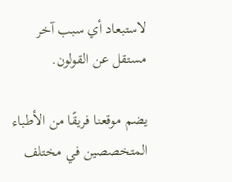لاستبعاد أي سبب آخر مستقل عن القولون.

يضم موقعنا فريقًا من الأطباء المتخصصين في مختلف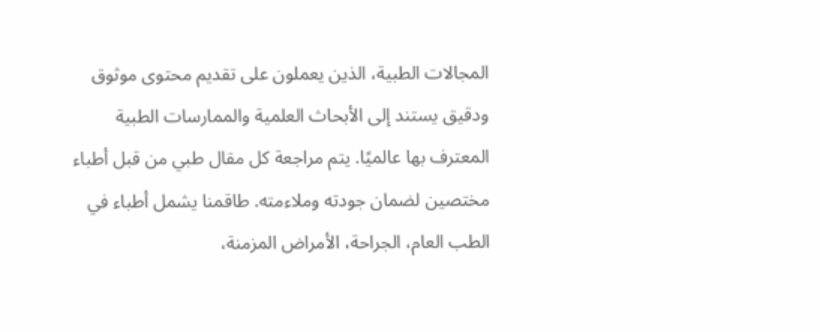المجالات الطبية، الذين يعملون على تقديم محتوى موثوق ودقيق يستند إلى الأبحاث العلمية والممارسات الطبية المعترف بها عالميًا. يتم مراجعة كل مقال طبي من قبل أطباء مختصين لضمان جودته وملاءمته. طاقمنا يشمل أطباء في الطب العام، الجراحة، الأمراض المزمنة،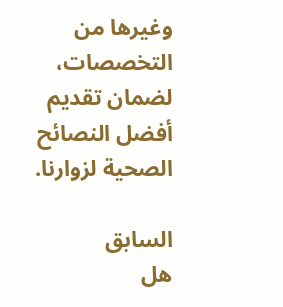وغيرها من التخصصات، لضمان تقديم أفضل النصائح الصحية لزوارنا.

السابق
هل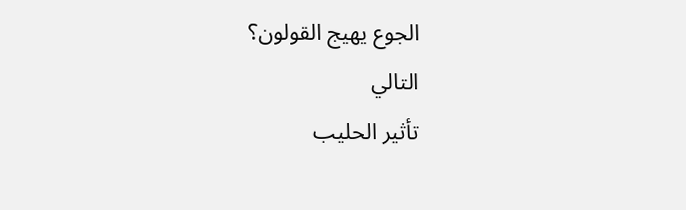الجوع يهيج القولون؟
التالي
تأثير الحليب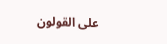على القولون